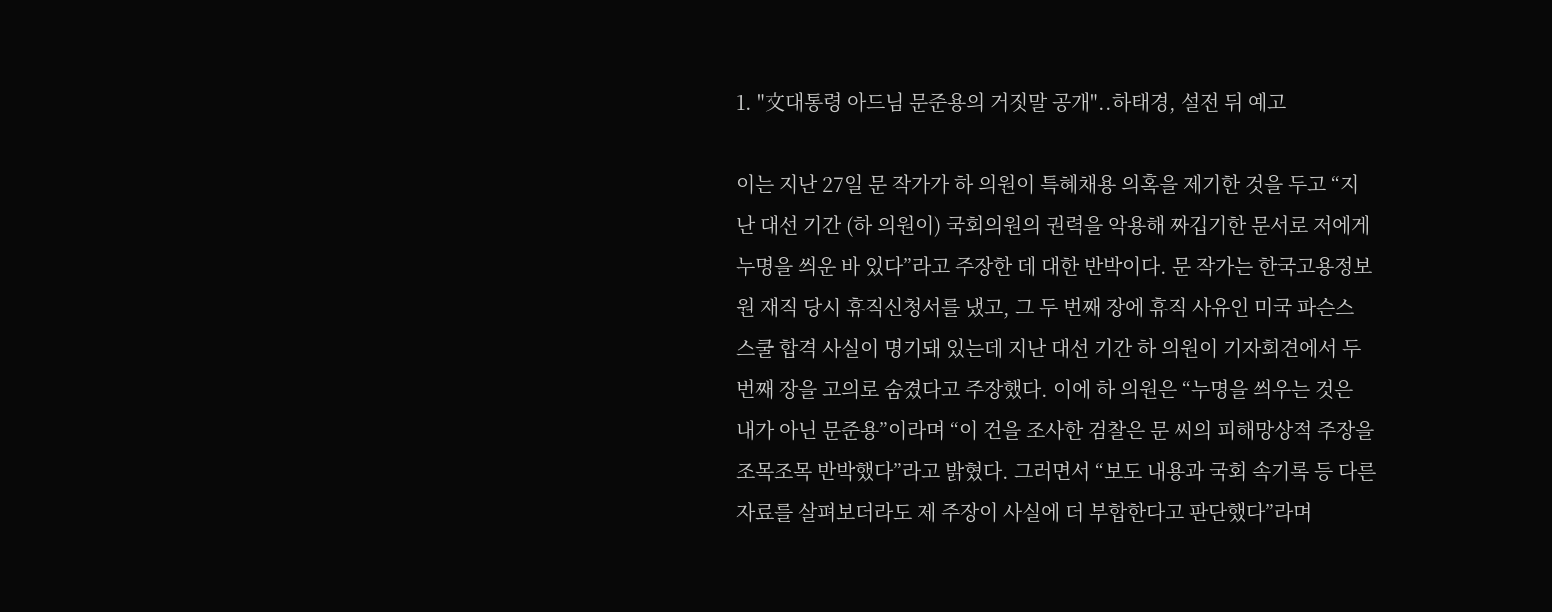1. "文대통령 아드님 문준용의 거짓말 공개"..하태경, 설전 뒤 예고

이는 지난 27일 문 작가가 하 의원이 특혜채용 의혹을 제기한 것을 두고 “지난 대선 기간 (하 의원이) 국회의원의 권력을 악용해 짜깁기한 문서로 저에게 누명을 씌운 바 있다”라고 주장한 데 대한 반박이다. 문 작가는 한국고용정보원 재직 당시 휴직신청서를 냈고, 그 두 번째 장에 휴직 사유인 미국 파슨스 스쿨 합격 사실이 명기돼 있는데 지난 대선 기간 하 의원이 기자회견에서 두 번째 장을 고의로 숨겼다고 주장했다. 이에 하 의원은 “누명을 씌우는 것은 내가 아닌 문준용”이라며 “이 건을 조사한 검찰은 문 씨의 피해망상적 주장을 조목조목 반박했다”라고 밝혔다. 그러면서 “보도 내용과 국회 속기록 등 다른 자료를 살펴보더라도 제 주장이 사실에 더 부합한다고 판단했다”라며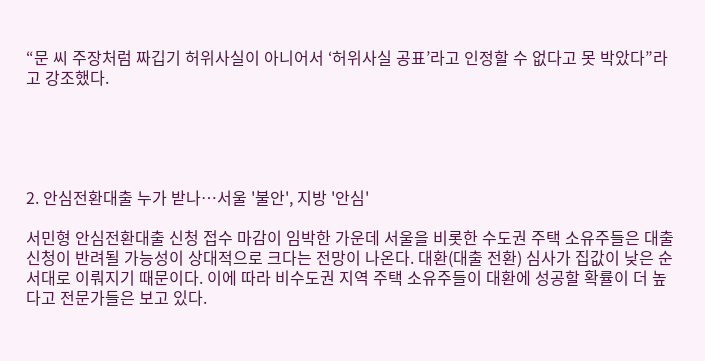“문 씨 주장처럼 짜깁기 허위사실이 아니어서 ‘허위사실 공표’라고 인정할 수 없다고 못 박았다”라고 강조했다.





2. 안심전환대출 누가 받나…서울 '불안', 지방 '안심'

서민형 안심전환대출 신청 접수 마감이 임박한 가운데 서울을 비롯한 수도권 주택 소유주들은 대출 신청이 반려될 가능성이 상대적으로 크다는 전망이 나온다. 대환(대출 전환) 심사가 집값이 낮은 순서대로 이뤄지기 때문이다. 이에 따라 비수도권 지역 주택 소유주들이 대환에 성공할 확률이 더 높다고 전문가들은 보고 있다.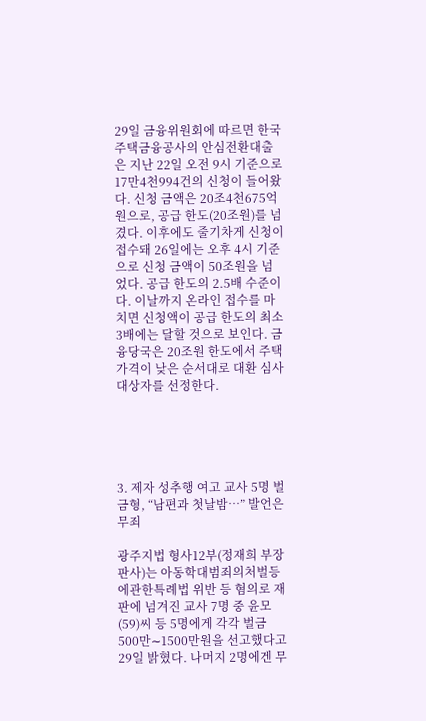29일 금융위원회에 따르면 한국주택금융공사의 안심전환대출은 지난 22일 오전 9시 기준으로 17만4천994건의 신청이 들어왔다. 신청 금액은 20조4천675억원으로, 공급 한도(20조원)를 넘겼다. 이후에도 줄기차게 신청이 접수돼 26일에는 오후 4시 기준으로 신청 금액이 50조원을 넘었다. 공급 한도의 2.5배 수준이다. 이날까지 온라인 접수를 마치면 신청액이 공급 한도의 최소 3배에는 달할 것으로 보인다. 금융당국은 20조원 한도에서 주택 가격이 낮은 순서대로 대환 심사 대상자를 선정한다.





3. 제자 성추행 여고 교사 5명 벌금형, “남편과 첫날밤…” 발언은 무죄

광주지법 형사12부(정재희 부장판사)는 아동학대범죄의처벌등에관한특례법 위반 등 혐의로 재판에 넘겨진 교사 7명 중 윤모(59)씨 등 5명에게 각각 벌금 500만∼1500만원을 선고했다고 29일 밝혔다. 나머지 2명에겐 무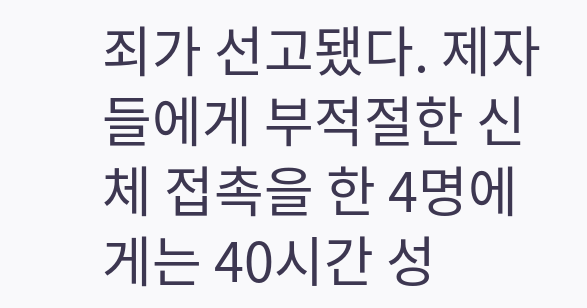죄가 선고됐다. 제자들에게 부적절한 신체 접촉을 한 4명에게는 40시간 성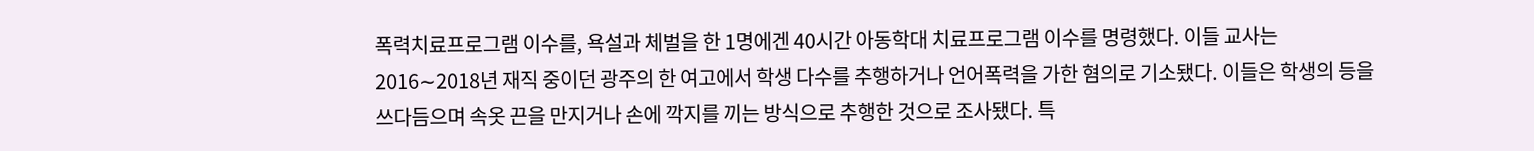폭력치료프로그램 이수를, 욕설과 체벌을 한 1명에겐 40시간 아동학대 치료프로그램 이수를 명령했다. 이들 교사는 2016∼2018년 재직 중이던 광주의 한 여고에서 학생 다수를 추행하거나 언어폭력을 가한 혐의로 기소됐다. 이들은 학생의 등을 쓰다듬으며 속옷 끈을 만지거나 손에 깍지를 끼는 방식으로 추행한 것으로 조사됐다. 특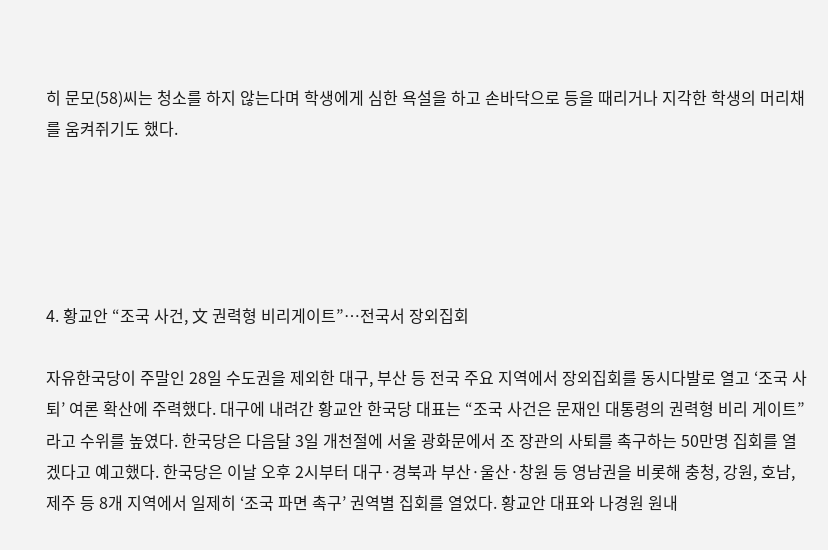히 문모(58)씨는 청소를 하지 않는다며 학생에게 심한 욕설을 하고 손바닥으로 등을 때리거나 지각한 학생의 머리채를 움켜쥐기도 했다.





4. 황교안 “조국 사건, 文 권력형 비리게이트”…전국서 장외집회

자유한국당이 주말인 28일 수도권을 제외한 대구, 부산 등 전국 주요 지역에서 장외집회를 동시다발로 열고 ‘조국 사퇴’ 여론 확산에 주력했다. 대구에 내려간 황교안 한국당 대표는 “조국 사건은 문재인 대통령의 권력형 비리 게이트” 라고 수위를 높였다. 한국당은 다음달 3일 개천절에 서울 광화문에서 조 장관의 사퇴를 촉구하는 50만명 집회를 열겠다고 예고했다. 한국당은 이날 오후 2시부터 대구·경북과 부산·울산·창원 등 영남권을 비롯해 충청, 강원, 호남, 제주 등 8개 지역에서 일제히 ‘조국 파면 촉구’ 권역별 집회를 열었다. 황교안 대표와 나경원 원내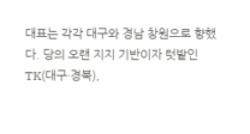대표는 각각 대구와 경남 창원으로 향했다. 당의 오랜 지지 기반이자 텃밭인 TK(대구·경북),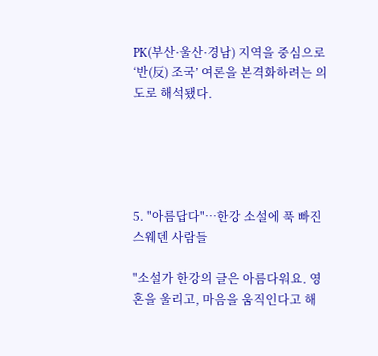PK(부산·울산·경남) 지역을 중심으로 ‘반(反) 조국’ 여론을 본격화하려는 의도로 해석됐다.





5. "아름답다"…한강 소설에 푹 빠진 스웨덴 사람들

"소설가 한강의 글은 아름다워요. 영혼을 울리고, 마음을 움직인다고 해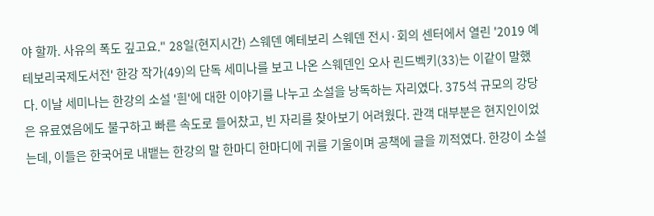야 할까. 사유의 폭도 깊고요." 28일(현지시간) 스웨덴 예테보리 스웨덴 전시·회의 센터에서 열린 '2019 예테보리국제도서전' 한강 작가(49)의 단독 세미나를 보고 나온 스웨덴인 오사 린드벡키(33)는 이같이 말했다. 이날 세미나는 한강의 소설 '흰'에 대한 이야기를 나누고 소설을 낭독하는 자리였다. 375석 규모의 강당은 유료였음에도 불구하고 빠른 속도로 들어찼고, 빈 자리를 찾아보기 어려웠다. 관객 대부분은 현지인이었는데, 이들은 한국어로 내뱉는 한강의 말 한마디 한마디에 귀를 기울이며 공책에 글을 끼적였다. 한강이 소설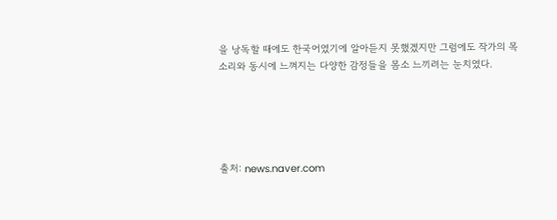을 낭독할 때에도 한국어였기에 알아듣지 못했겠지만 그럼에도 작가의 목소리와 동시에 느껴지는 다양한 감정들을 몸소 느끼려는 눈치였다.





출처: news.naver.com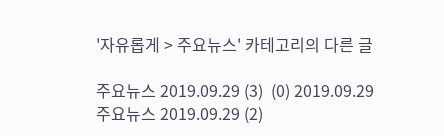'자유롭게 > 주요뉴스' 카테고리의 다른 글

주요뉴스 2019.09.29 (3)  (0) 2019.09.29
주요뉴스 2019.09.29 (2)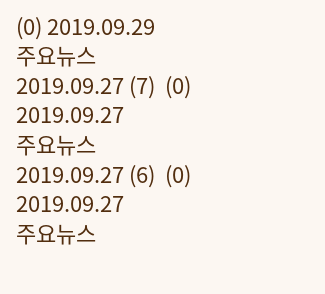(0) 2019.09.29
주요뉴스 2019.09.27 (7)  (0) 2019.09.27
주요뉴스 2019.09.27 (6)  (0) 2019.09.27
주요뉴스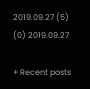2019.09.27 (5)  (0) 2019.09.27

+ Recent posts